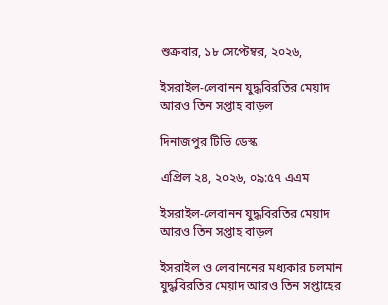শুক্রবার, ১৮ সেপ্টেম্বর, ২০২৬,

ইসরাইল-লেবানন যুদ্ধবিরতির মেয়াদ আরও তিন সপ্তাহ বাড়ল

দিনাজপুর টিভি ডেস্ক

এপ্রিল ২৪, ২০২৬, ০৯:৫৭ এএম

ইসরাইল-লেবানন যুদ্ধবিরতির মেয়াদ আরও তিন সপ্তাহ বাড়ল

ইসরাইল ও লেবাননের মধ্যকার চলমান যুদ্ধবিরতির মেয়াদ আরও তিন সপ্তাহের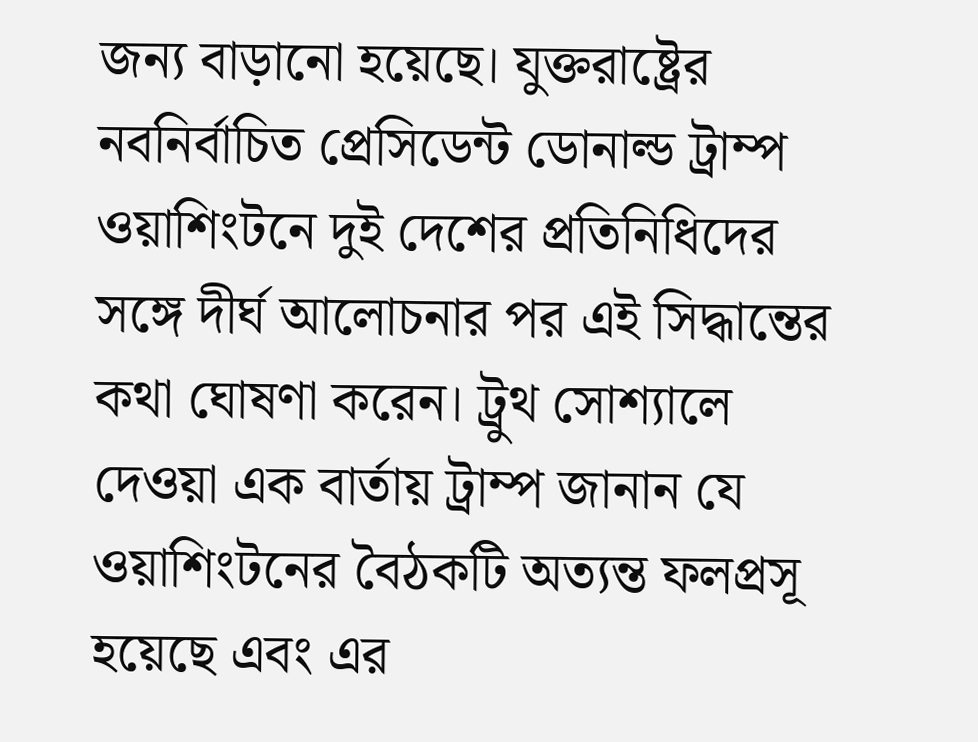জন্য বাড়ানো হয়েছে। যুক্তরাষ্ট্রের নবনির্বাচিত প্রেসিডেন্ট ডোনাল্ড ট্রাম্প ওয়াশিংটনে দুই দেশের প্রতিনিধিদের সঙ্গে দীর্ঘ আলোচনার পর এই সিদ্ধান্তের কথা ঘোষণা করেন। ট্রুথ সোশ্যালে দেওয়া এক বার্তায় ট্রাম্প জানান যে ওয়াশিংটনের বৈঠকটি অত্যন্ত ফলপ্রসূ হয়েছে এবং এর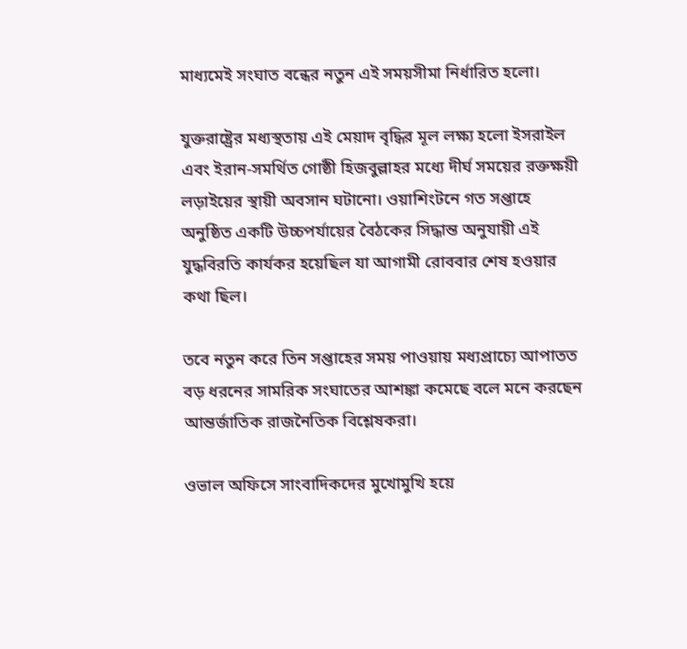মাধ্যমেই সংঘাত বন্ধের নতুন এই সময়সীমা নির্ধারিত হলো।

যুক্তরাষ্ট্রের মধ্যস্থতায় এই মেয়াদ বৃদ্ধির মূল লক্ষ্য হলো ইসরাইল এবং ইরান-সমর্থিত গোষ্ঠী হিজবুল্লাহর মধ্যে দীর্ঘ সময়ের রক্তক্ষয়ী লড়াইয়ের স্থায়ী অবসান ঘটানো। ওয়াশিংটনে গত সপ্তাহে অনুষ্ঠিত একটি উচ্চপর্যায়ের বৈঠকের সিদ্ধান্ত অনুযায়ী এই যুদ্ধবিরতি কার্যকর হয়েছিল যা আগামী রোববার শেষ হওয়ার কথা ছিল।

তবে নতুন করে তিন সপ্তাহের সময় পাওয়ায় মধ্যপ্রাচ্যে আপাতত বড় ধরনের সামরিক সংঘাতের আশঙ্কা কমেছে বলে মনে করছেন আন্তর্জাতিক রাজনৈতিক বিশ্লেষকরা।

ওভাল অফিসে সাংবাদিকদের মুখোমুখি হয়ে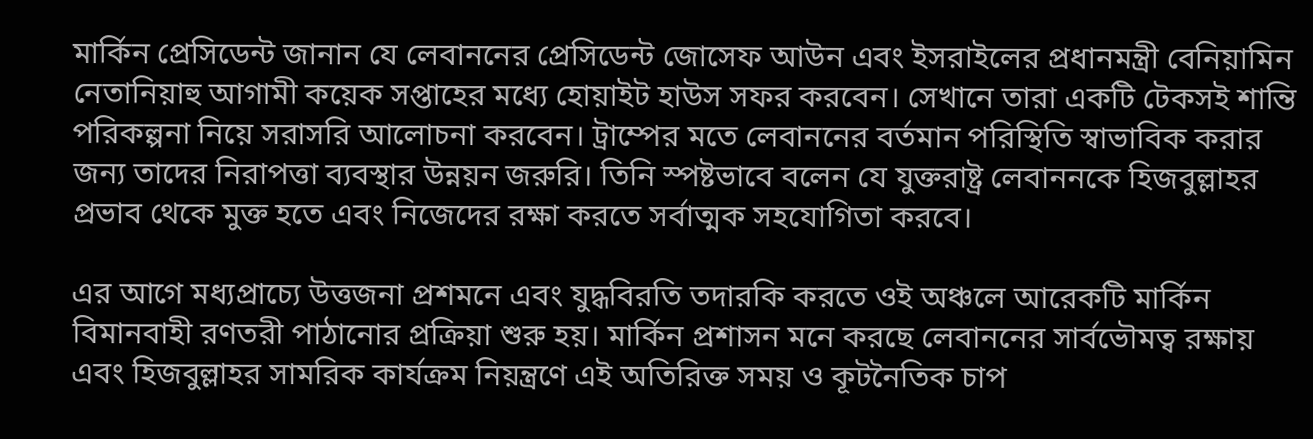মার্কিন প্রেসিডেন্ট জানান যে লেবাননের প্রেসিডেন্ট জোসেফ আউন এবং ইসরাইলের প্রধানমন্ত্রী বেনিয়ামিন নেতানিয়াহু আগামী কয়েক সপ্তাহের মধ্যে হোয়াইট হাউস সফর করবেন। সেখানে তারা একটি টেকসই শান্তি পরিকল্পনা নিয়ে সরাসরি আলোচনা করবেন। ট্রাম্পের মতে লেবাননের বর্তমান পরিস্থিতি স্বাভাবিক করার জন্য তাদের নিরাপত্তা ব্যবস্থার উন্নয়ন জরুরি। তিনি স্পষ্টভাবে বলেন যে যুক্তরাষ্ট্র লেবাননকে হিজবুল্লাহর প্রভাব থেকে মুক্ত হতে এবং নিজেদের রক্ষা করতে সর্বাত্মক সহযোগিতা করবে।

এর আগে মধ্যপ্রাচ্যে উত্তজনা প্রশমনে এবং যুদ্ধবিরতি তদারকি করতে ওই অঞ্চলে আরেকটি মার্কিন বিমানবাহী রণতরী পাঠানোর প্রক্রিয়া শুরু হয়। মার্কিন প্রশাসন মনে করছে লেবাননের সার্বভৌমত্ব রক্ষায় এবং হিজবুল্লাহর সামরিক কার্যক্রম নিয়ন্ত্রণে এই অতিরিক্ত সময় ও কূটনৈতিক চাপ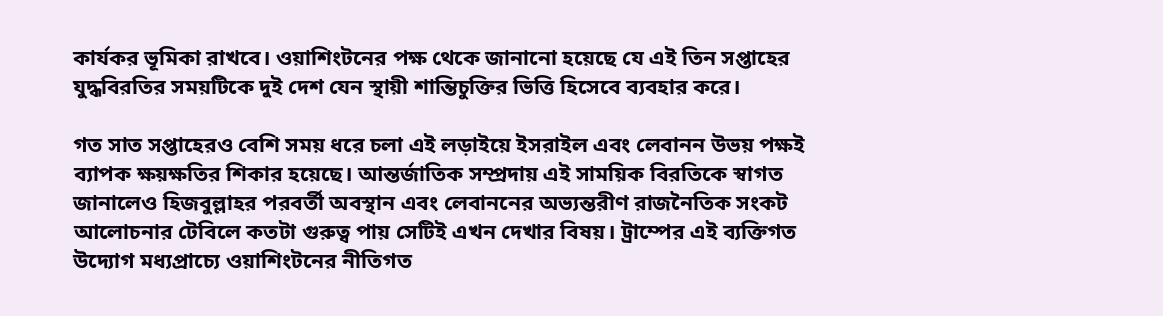কার্যকর ভূমিকা রাখবে। ওয়াশিংটনের পক্ষ থেকে জানানো হয়েছে যে এই তিন সপ্তাহের যুদ্ধবিরতির সময়টিকে দুই দেশ যেন স্থায়ী শান্তিচুক্তির ভিত্তি হিসেবে ব্যবহার করে।

গত সাত সপ্তাহেরও বেশি সময় ধরে চলা এই লড়াইয়ে ইসরাইল এবং লেবানন উভয় পক্ষই ব্যাপক ক্ষয়ক্ষতির শিকার হয়েছে। আন্তর্জাতিক সম্প্রদায় এই সাময়িক বিরতিকে স্বাগত জানালেও হিজবুল্লাহর পরবর্তী অবস্থান এবং লেবাননের অভ্যন্তরীণ রাজনৈতিক সংকট আলোচনার টেবিলে কতটা গুরুত্ব পায় সেটিই এখন দেখার বিষয়। ট্রাম্পের এই ব্যক্তিগত উদ্যোগ মধ্যপ্রাচ্যে ওয়াশিংটনের নীতিগত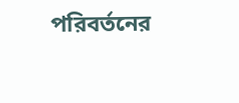পরিবর্তনের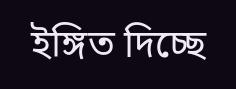ইঙ্গিত দিচ্ছে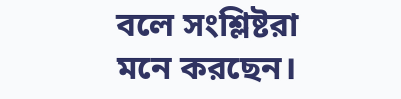বলে সংশ্লিষ্টরা মনে করছেন।